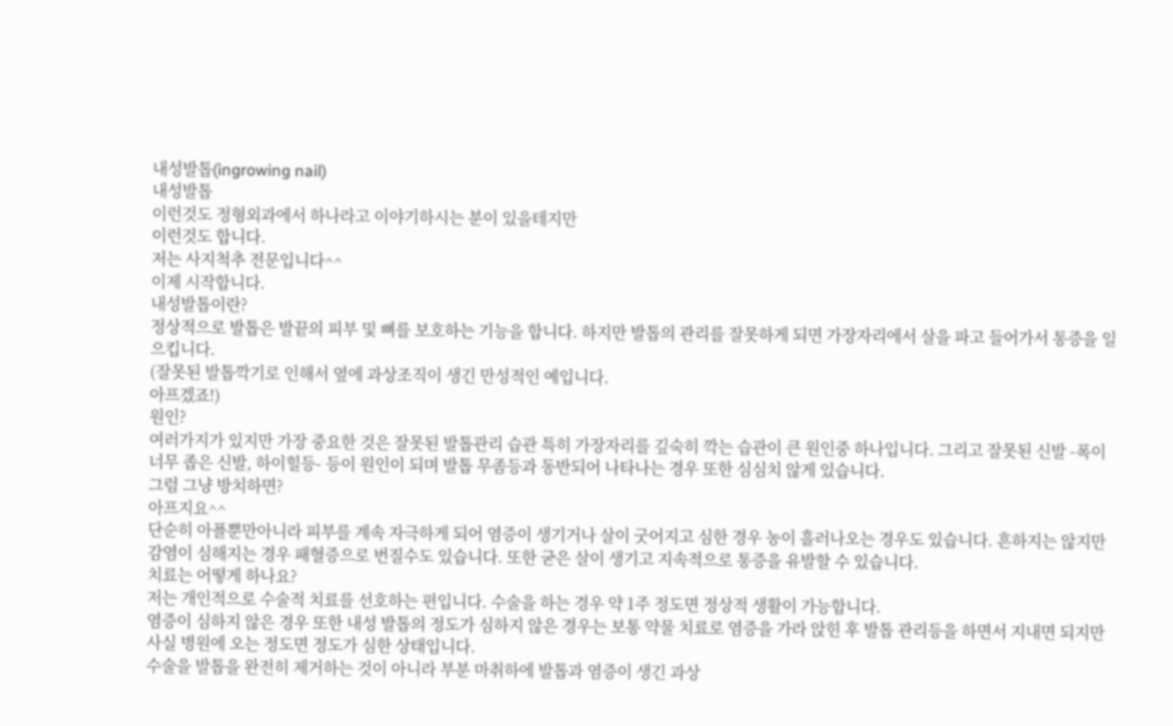내성발톱(ingrowing nail)
내성발톱
이런것도 정형외과에서 하나라고 이야기하시는 분이 있을테지만
이런것도 합니다.
저는 사지척추 전문입니다^^
이제 시작합니다.
내성발톱이란?
정상적으로 발톱은 발끝의 피부 및 뼈를 보호하는 기능을 합니다. 하지만 발톱의 관리를 잘못하게 되면 가장자리에서 살을 파고 들어가서 통증을 일으킵니다.
(잘못된 발톱깍기로 인해서 옆에 과상조직이 생긴 만성적인 예입니다.
아프겠죠!)
원인?
여러가지가 있지만 가장 중요한 것은 잘못된 발톱관리 습관 특히 가장자리를 깊숙히 깍는 습관이 큰 원인중 하나입니다. 그리고 잘못된 신발 -폭이 너무 좁은 신발, 하이힐등- 등이 원인이 되며 발톱 무좀등과 동반되어 나타나는 경우 또한 심심치 않게 있습니다.
그럼 그냥 방치하면?
아프지요^^
단순히 아플뿐만아니라 피부를 계속 자극하게 되어 염증이 생기거나 살이 굿어지고 심한 경우 농이 흘러나오는 경우도 있습니다. 흔하지는 않지만 감염이 심해지는 경우 패혈증으로 번질수도 있습니다. 또한 굳은 살이 생기고 지속적으로 통증을 유발할 수 있습니다.
치료는 어떻게 하나요?
저는 개인적으로 수술적 치료를 선호하는 편입니다. 수술을 하는 경우 약 1주 정도면 정상적 생활이 가능합니다.
염증이 심하지 않은 경우 또한 내성 발톱의 정도가 심하지 않은 경우는 보통 약물 치료로 염증을 가라 앉힌 후 발톱 관리등을 하면서 지내면 되지만 사실 병원에 오는 정도면 정도가 심한 상태입니다.
수술을 발톱을 완전히 제거하는 것이 아니라 부분 마취하에 발톱과 염증이 생긴 과상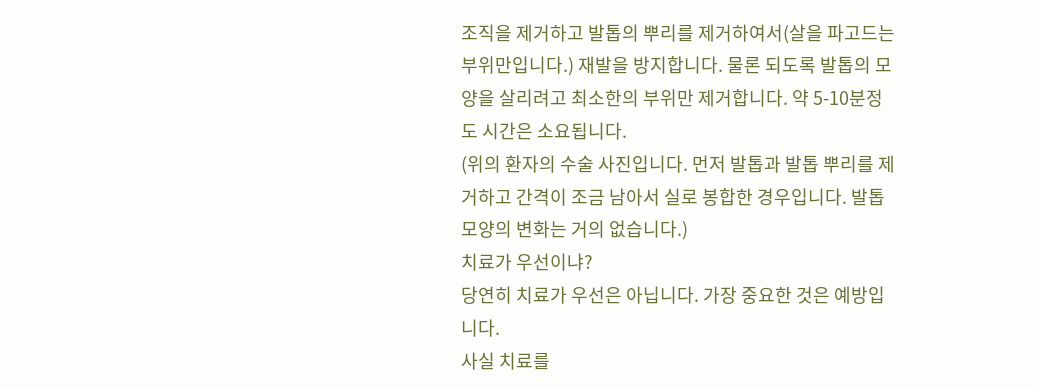조직을 제거하고 발톱의 뿌리를 제거하여서(살을 파고드는 부위만입니다.) 재발을 방지합니다. 물론 되도록 발톱의 모양을 살리려고 최소한의 부위만 제거합니다. 약 5-10분정도 시간은 소요됩니다.
(위의 환자의 수술 사진입니다. 먼저 발톱과 발톱 뿌리를 제거하고 간격이 조금 남아서 실로 봉합한 경우입니다. 발톱 모양의 변화는 거의 없습니다.)
치료가 우선이냐?
당연히 치료가 우선은 아닙니다. 가장 중요한 것은 예방입니다.
사실 치료를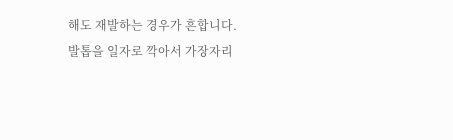해도 재발하는 경우가 흔합니다.
발톱을 일자로 깍아서 가장자리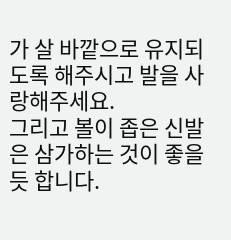가 살 바깥으로 유지되도록 해주시고 발을 사랑해주세요.
그리고 볼이 좁은 신발은 삼가하는 것이 좋을 듯 합니다.